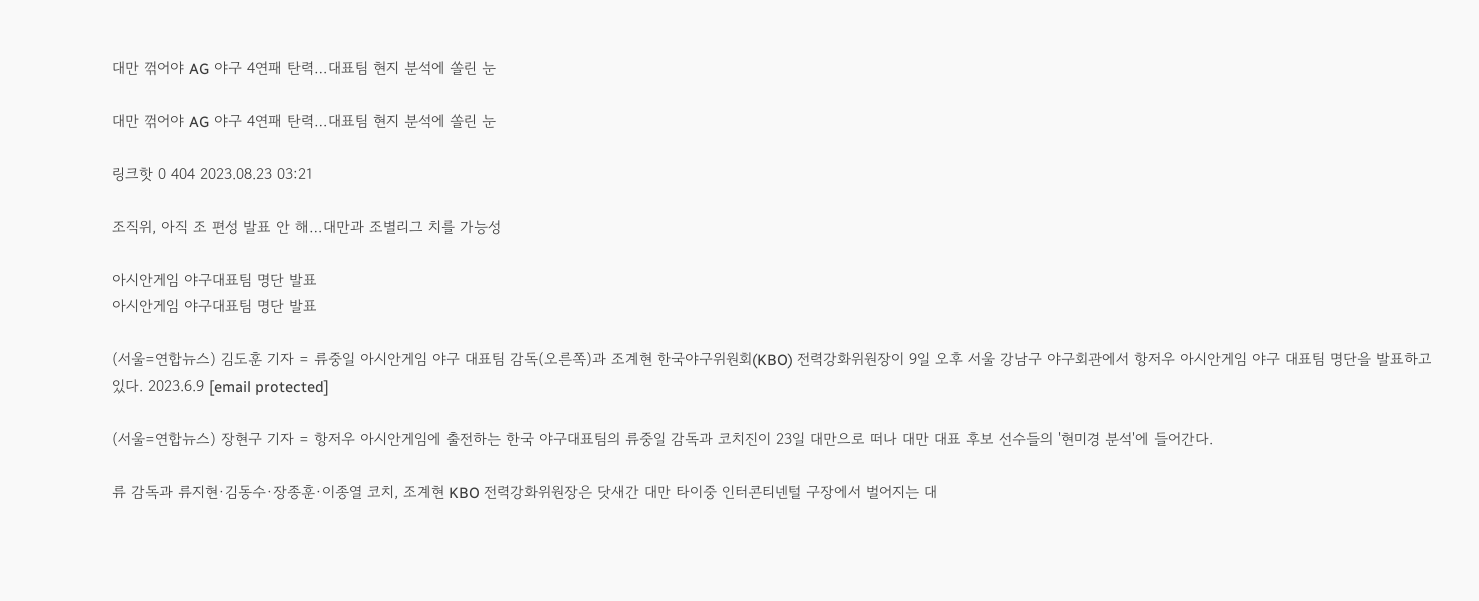대만 꺾어야 AG 야구 4연패 탄력…대표팀 현지 분석에 쏠린 눈

대만 꺾어야 AG 야구 4연패 탄력…대표팀 현지 분석에 쏠린 눈

링크핫 0 404 2023.08.23 03:21

조직위, 아직 조 편성 발표 안 해…대만과 조별리그 치를 가능성

아시안게임 야구대표팀 명단 발표
아시안게임 야구대표팀 명단 발표

(서울=연합뉴스) 김도훈 기자 = 류중일 아시안게임 야구 대표팀 감독(오른쪽)과 조계현 한국야구위원회(KBO) 전력강화위원장이 9일 오후 서울 강남구 야구회관에서 항저우 아시안게임 야구 대표팀 명단을 발표하고 있다. 2023.6.9 [email protected]

(서울=연합뉴스) 장현구 기자 = 항저우 아시안게임에 출전하는 한국 야구대표팀의 류중일 감독과 코치진이 23일 대만으로 떠나 대만 대표 후보 선수들의 '현미경 분석'에 들어간다.

류 감독과 류지현·김동수·장종훈·이종열 코치, 조계현 KBO 전력강화위원장은 닷새간 대만 타이중 인터콘티넨털 구장에서 벌어지는 대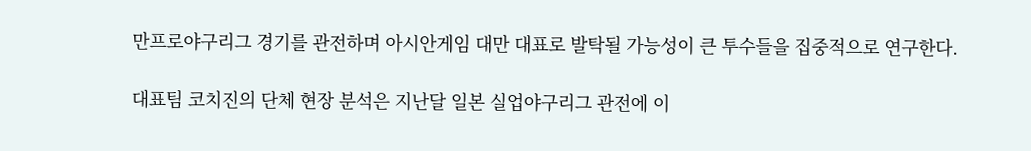만프로야구리그 경기를 관전하며 아시안게임 대만 대표로 발탁될 가능성이 큰 투수들을 집중적으로 연구한다.

대표팀 코치진의 단체 현장 분석은 지난달 일본 실업야구리그 관전에 이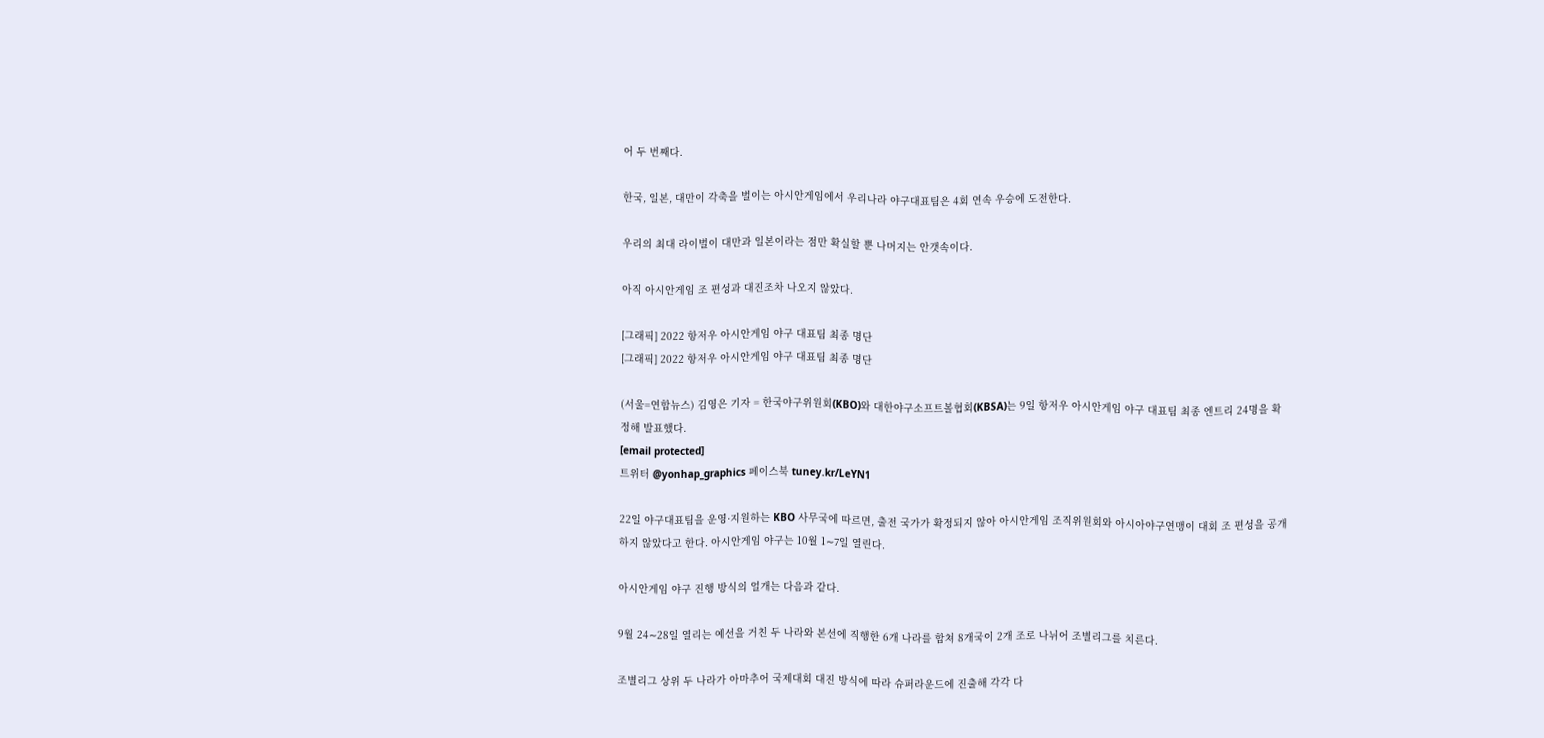어 두 번째다.

한국, 일본, 대만이 각축을 벌이는 아시안게임에서 우리나라 야구대표팀은 4회 연속 우승에 도전한다.

우리의 최대 라이벌이 대만과 일본이라는 점만 확실할 뿐 나머지는 안갯속이다.

아직 아시안게임 조 편성과 대진조차 나오지 않았다.

[그래픽] 2022 항저우 아시안게임 야구 대표팀 최종 명단
[그래픽] 2022 항저우 아시안게임 야구 대표팀 최종 명단

(서울=연합뉴스) 김영은 기자 = 한국야구위원회(KBO)와 대한야구소프트볼협회(KBSA)는 9일 항저우 아시안게임 야구 대표팀 최종 엔트리 24명을 확정해 발표했다.
[email protected]
트위터 @yonhap_graphics 페이스북 tuney.kr/LeYN1

22일 야구대표팀을 운영·지원하는 KBO 사무국에 따르면, 출전 국가가 확정되지 않아 아시안게임 조직위원회와 아시아야구연맹이 대회 조 편성을 공개하지 않았다고 한다. 아시안게임 야구는 10월 1∼7일 열린다.

아시안게임 야구 진행 방식의 얼개는 다음과 같다.

9월 24∼28일 열리는 예선을 거친 두 나라와 본선에 직행한 6개 나라를 합쳐 8개국이 2개 조로 나뉘어 조별리그를 치른다.

조별리그 상위 두 나라가 아마추어 국제대회 대진 방식에 따라 슈퍼라운드에 진출해 각각 다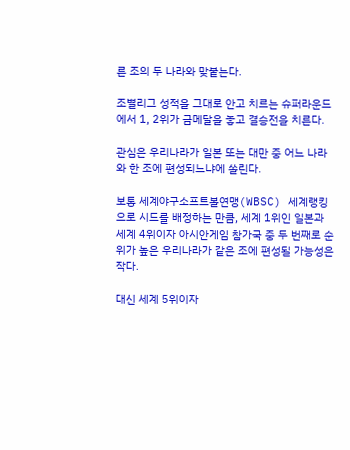른 조의 두 나라와 맞붙는다.

조별리그 성적을 그대로 안고 치르는 슈퍼라운드에서 1, 2위가 금메달을 놓고 결승전을 치른다.

관심은 우리나라가 일본 또는 대만 중 어느 나라와 한 조에 편성되느냐에 쏠린다.

보통 세계야구소프트볼연맹(WBSC) 세계랭킹으로 시드를 배정하는 만큼, 세계 1위인 일본과 세계 4위이자 아시안게임 참가국 중 두 번째로 순위가 높은 우리나라가 같은 조에 편성될 가능성은 작다.

대신 세계 5위이자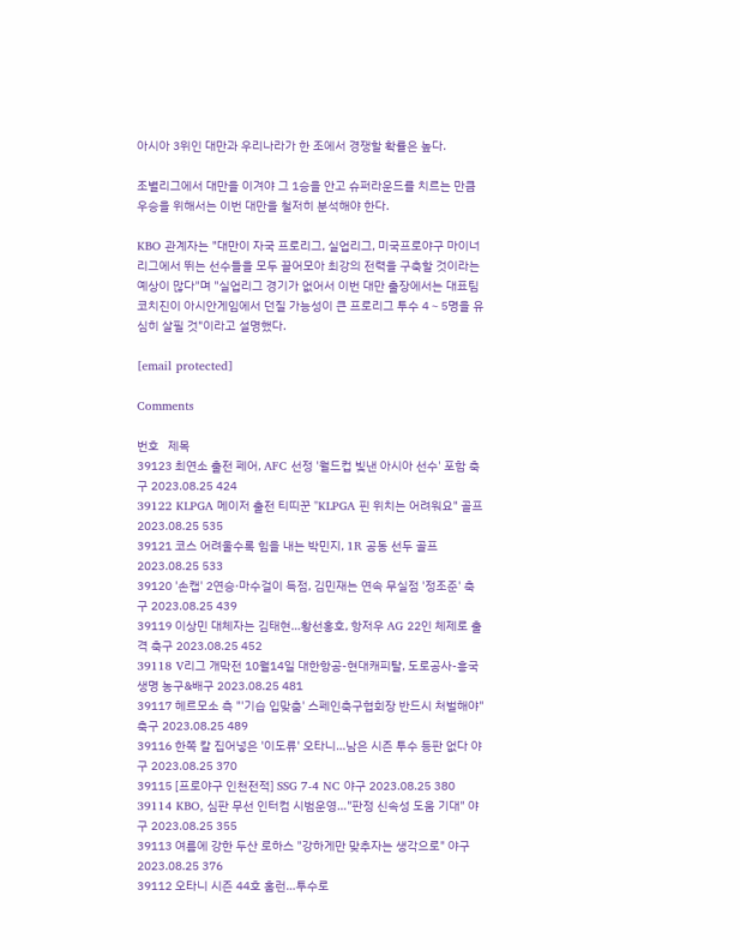아시아 3위인 대만과 우리나라가 한 조에서 경쟁할 확률은 높다.

조별리그에서 대만을 이겨야 그 1승을 안고 슈퍼라운드를 치르는 만큼 우승을 위해서는 이번 대만을 철저히 분석해야 한다.

KBO 관계자는 "대만이 자국 프로리그, 실업리그, 미국프로야구 마이너리그에서 뛰는 선수들을 모두 끌어모아 최강의 전력을 구축할 것이라는 예상이 많다"며 "실업리그 경기가 없어서 이번 대만 출장에서는 대표팀 코치진이 아시안게임에서 던질 가능성이 큰 프로리그 투수 4∼5명을 유심히 살필 것"이라고 설명했다.

[email protected]

Comments

번호   제목
39123 최연소 출전 페어, AFC 선정 '월드컵 빛낸 아시아 선수' 포함 축구 2023.08.25 424
39122 KLPGA 메이저 출전 티띠꾼 "KLPGA 핀 위치는 어려워요" 골프 2023.08.25 535
39121 코스 어려울수록 힘을 내는 박민지, 1R 공동 선두 골프 2023.08.25 533
39120 '손캡' 2연승·마수걸이 득점, 김민재는 연속 무실점 '정조준' 축구 2023.08.25 439
39119 이상민 대체자는 김태현…황선홍호, 항저우 AG 22인 체제로 출격 축구 2023.08.25 452
39118 V리그 개막전 10월14일 대한항공-현대캐피탈, 도로공사-흥국생명 농구&배구 2023.08.25 481
39117 헤르모소 측 "'기습 입맞춤' 스페인축구협회장 반드시 처벌해야" 축구 2023.08.25 489
39116 한쪽 칼 집어넣은 '이도류' 오타니…남은 시즌 투수 등판 없다 야구 2023.08.25 370
39115 [프로야구 인천전적] SSG 7-4 NC 야구 2023.08.25 380
39114 KBO, 심판 무선 인터컴 시범운영…"판정 신속성 도움 기대" 야구 2023.08.25 355
39113 여름에 강한 두산 로하스 "강하게만 맞추자는 생각으로" 야구 2023.08.25 376
39112 오타니 시즌 44호 홈런…투수로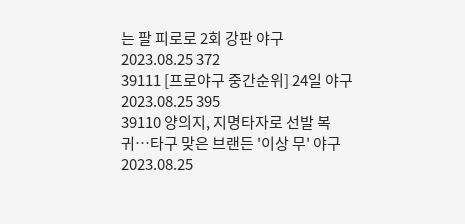는 팔 피로로 2회 강판 야구 2023.08.25 372
39111 [프로야구 중간순위] 24일 야구 2023.08.25 395
39110 양의지, 지명타자로 선발 복귀…타구 맞은 브랜든 '이상 무' 야구 2023.08.25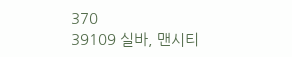370
39109 실바, 맨시티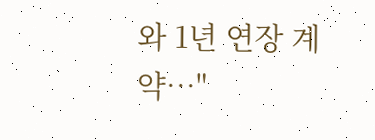와 1년 연장 계약…"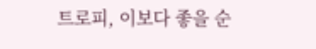트로피, 이보다 좋을 순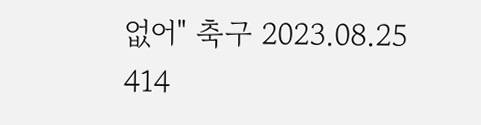없어" 축구 2023.08.25 414